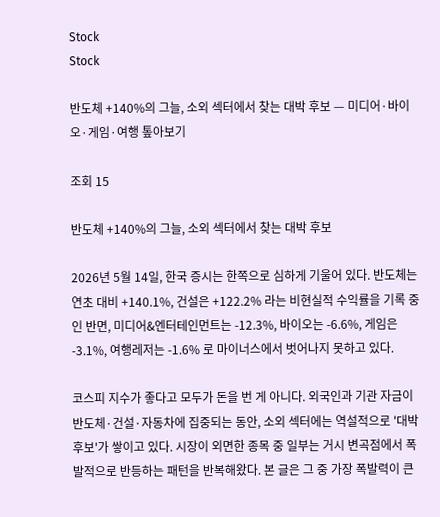Stock
Stock

반도체 +140%의 그늘, 소외 섹터에서 찾는 대박 후보 — 미디어·바이오·게임·여행 톺아보기

조회 15

반도체 +140%의 그늘, 소외 섹터에서 찾는 대박 후보

2026년 5월 14일, 한국 증시는 한쪽으로 심하게 기울어 있다. 반도체는 연초 대비 +140.1%, 건설은 +122.2% 라는 비현실적 수익률을 기록 중인 반면, 미디어&엔터테인먼트는 -12.3%, 바이오는 -6.6%, 게임은 -3.1%, 여행레저는 -1.6% 로 마이너스에서 벗어나지 못하고 있다.

코스피 지수가 좋다고 모두가 돈을 번 게 아니다. 외국인과 기관 자금이 반도체·건설·자동차에 집중되는 동안, 소외 섹터에는 역설적으로 '대박 후보'가 쌓이고 있다. 시장이 외면한 종목 중 일부는 거시 변곡점에서 폭발적으로 반등하는 패턴을 반복해왔다. 본 글은 그 중 가장 폭발력이 큰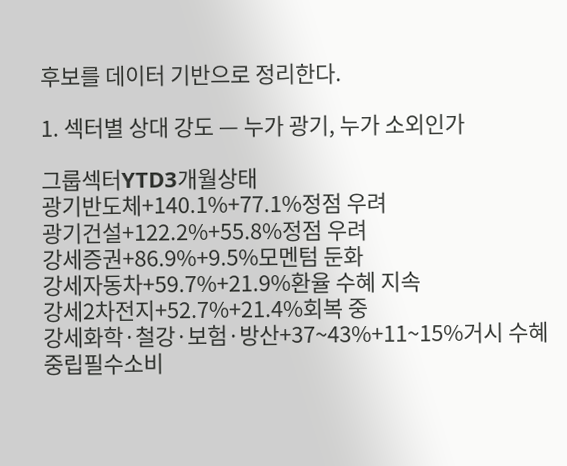후보를 데이터 기반으로 정리한다.

1. 섹터별 상대 강도 — 누가 광기, 누가 소외인가

그룹섹터YTD3개월상태
광기반도체+140.1%+77.1%정점 우려
광기건설+122.2%+55.8%정점 우려
강세증권+86.9%+9.5%모멘텀 둔화
강세자동차+59.7%+21.9%환율 수혜 지속
강세2차전지+52.7%+21.4%회복 중
강세화학·철강·보험·방산+37~43%+11~15%거시 수혜
중립필수소비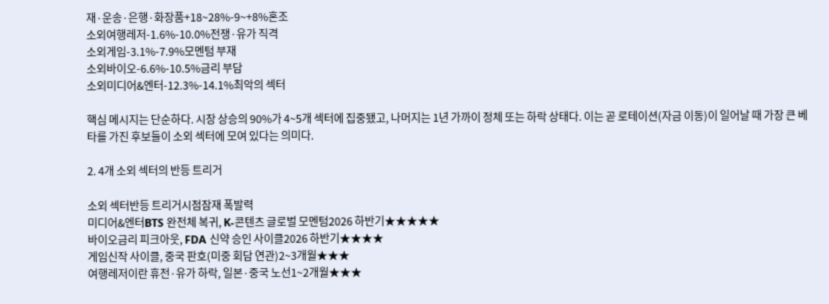재·운송·은행·화장품+18~28%-9~+8%혼조
소외여행레저-1.6%-10.0%전쟁·유가 직격
소외게임-3.1%-7.9%모멘텀 부재
소외바이오-6.6%-10.5%금리 부담
소외미디어&엔터-12.3%-14.1%최악의 섹터

핵심 메시지는 단순하다. 시장 상승의 90%가 4~5개 섹터에 집중됐고, 나머지는 1년 가까이 정체 또는 하락 상태다. 이는 곧 로테이션(자금 이동)이 일어날 때 가장 큰 베타를 가진 후보들이 소외 섹터에 모여 있다는 의미다.

2. 4개 소외 섹터의 반등 트리거

소외 섹터반등 트리거시점잠재 폭발력
미디어&엔터BTS 완전체 복귀, K-콘텐츠 글로벌 모멘텀2026 하반기★★★★★
바이오금리 피크아웃, FDA 신약 승인 사이클2026 하반기★★★★
게임신작 사이클, 중국 판호(미중 회담 연관)2~3개월★★★
여행레저이란 휴전·유가 하락, 일본·중국 노선1~2개월★★★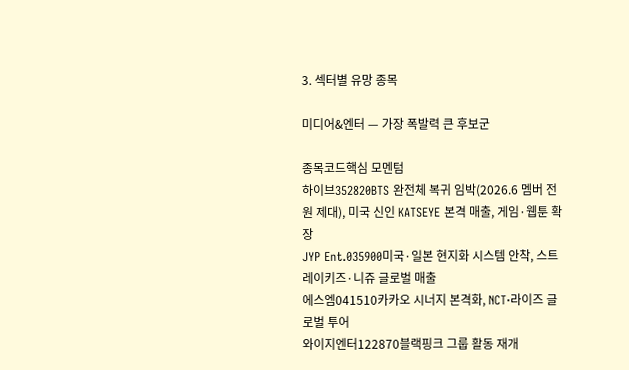3. 섹터별 유망 종목

미디어&엔터 — 가장 폭발력 큰 후보군

종목코드핵심 모멘텀
하이브352820BTS 완전체 복귀 임박(2026.6 멤버 전원 제대), 미국 신인 KATSEYE 본격 매출, 게임·웹툰 확장
JYP Ent.035900미국·일본 현지화 시스템 안착, 스트레이키즈·니쥬 글로벌 매출
에스엠041510카카오 시너지 본격화, NCT·라이즈 글로벌 투어
와이지엔터122870블랙핑크 그룹 활동 재개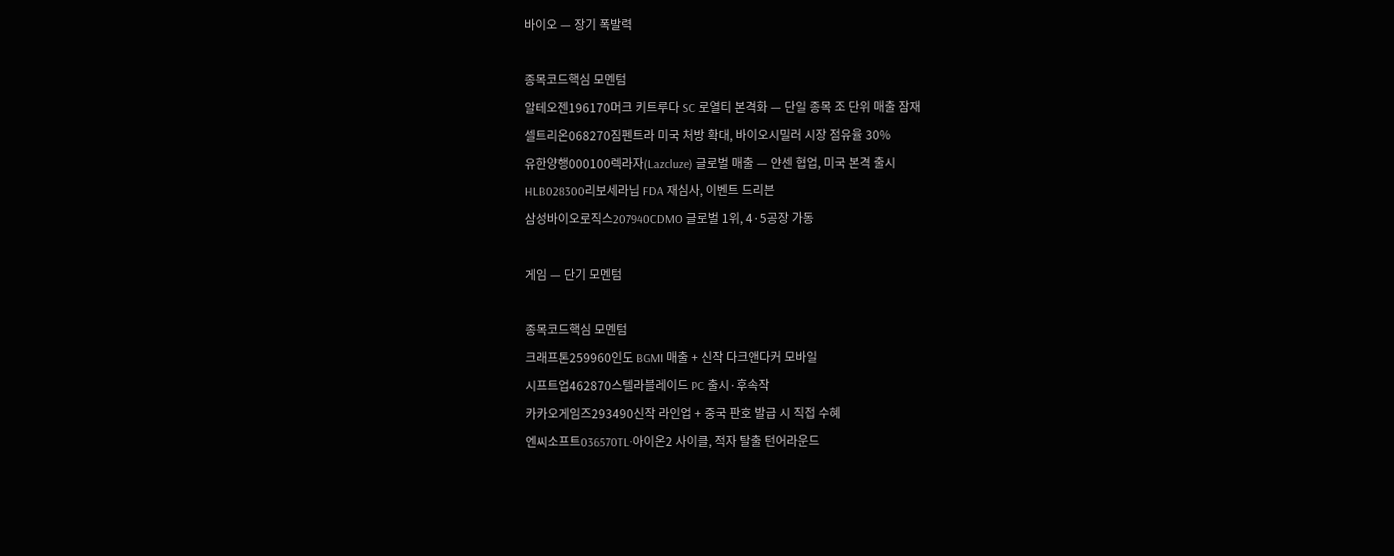바이오 — 장기 폭발력

종목코드핵심 모멘텀
알테오젠196170머크 키트루다 SC 로열티 본격화 — 단일 종목 조 단위 매출 잠재
셀트리온068270짐펜트라 미국 처방 확대, 바이오시밀러 시장 점유율 30%
유한양행000100렉라자(Lazcluze) 글로벌 매출 — 얀센 협업, 미국 본격 출시
HLB028300리보세라닙 FDA 재심사, 이벤트 드리븐
삼성바이오로직스207940CDMO 글로벌 1위, 4·5공장 가동

게임 — 단기 모멘텀

종목코드핵심 모멘텀
크래프톤259960인도 BGMI 매출 + 신작 다크앤다커 모바일
시프트업462870스텔라블레이드 PC 출시·후속작
카카오게임즈293490신작 라인업 + 중국 판호 발급 시 직접 수혜
엔씨소프트036570TL·아이온2 사이클, 적자 탈출 턴어라운드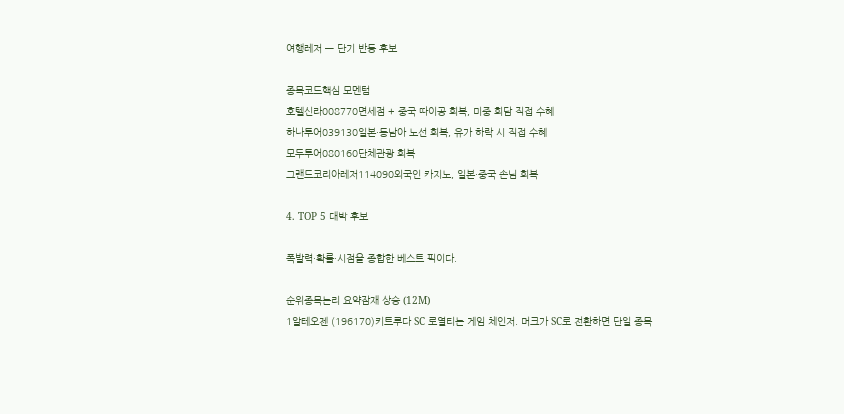여행레저 — 단기 반등 후보

종목코드핵심 모멘텀
호텔신라008770면세점 + 중국 따이공 회복, 미중 회담 직접 수혜
하나투어039130일본·동남아 노선 회복, 유가 하락 시 직접 수혜
모두투어080160단체관광 회복
그랜드코리아레저114090외국인 카지노, 일본·중국 손님 회복

4. TOP 5 대박 후보

폭발력·확률·시점을 종합한 베스트 픽이다.

순위종목논리 요약잠재 상승 (12M)
1알테오젠 (196170)키트루다 SC 로열티는 게임 체인저. 머크가 SC로 전환하면 단일 종목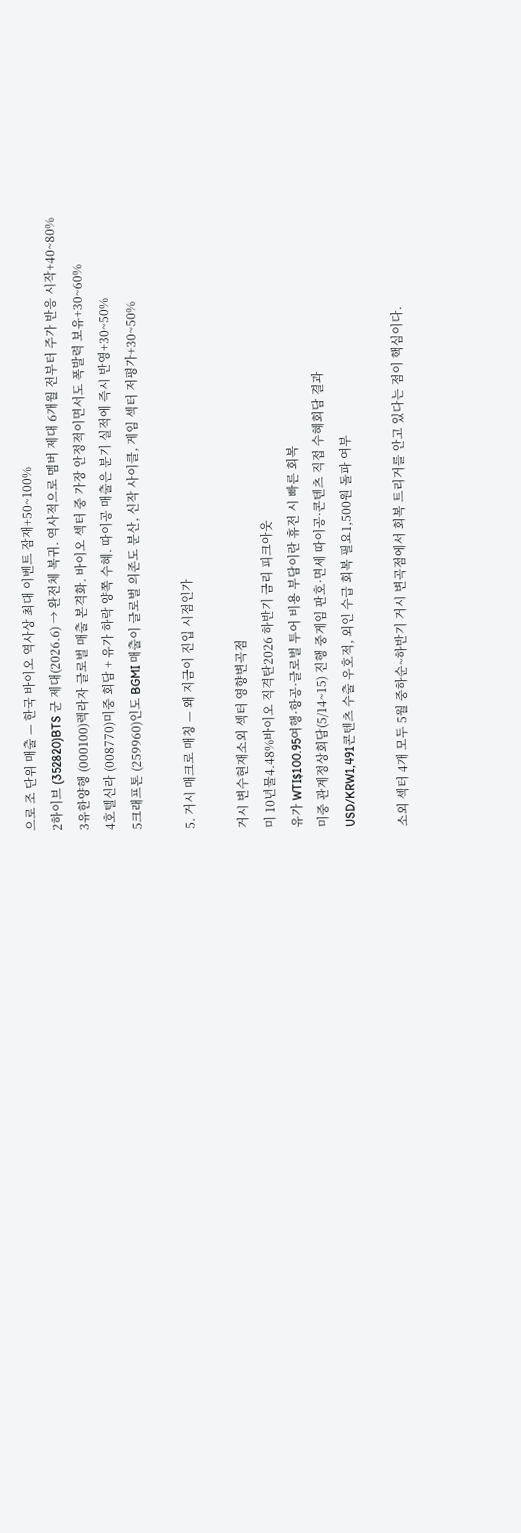으로 조 단위 매출 — 한국 바이오 역사상 최대 이벤트 잠재+50~100%
2하이브 (352820)BTS 군 제대(2026.6) → 완전체 복귀. 역사적으로 멤버 제대 6개월 전부터 주가 반응 시작+40~80%
3유한양행 (000100)렉라자 글로벌 매출 본격화. 바이오 섹터 중 가장 안정적이면서도 폭발력 보유+30~60%
4호텔신라 (008770)미중 회담 + 유가 하락 양쪽 수혜. 따이공 매출은 분기 실적에 즉시 반영+30~50%
5크래프톤 (259960)인도 BGMI 매출이 글로벌 의존도 분산, 신작 사이클, 게임 섹터 저평가+30~50%

5. 거시 매크로 매칭 — 왜 지금이 진입 시점인가

거시 변수현재소외 섹터 영향변곡점
미 10년물4.48%바이오 직격탄2026 하반기 금리 피크아웃
유가 WTI$100.95여행·항공·글로벌 투어 비용 부담이란 휴전 시 빠른 회복
미중 관계정상회담(5/14~15) 진행 중게임 판호·면세 따이공·콘텐츠 직접 수혜회담 결과
USD/KRW1,491콘텐츠 수출 우호적, 외인 수급 회복 필요1,500원 돌파 여부

소외 섹터 4개 모두 5월 중하순~하반기 거시 변곡점에서 회복 트리거를 안고 있다는 점이 핵심이다.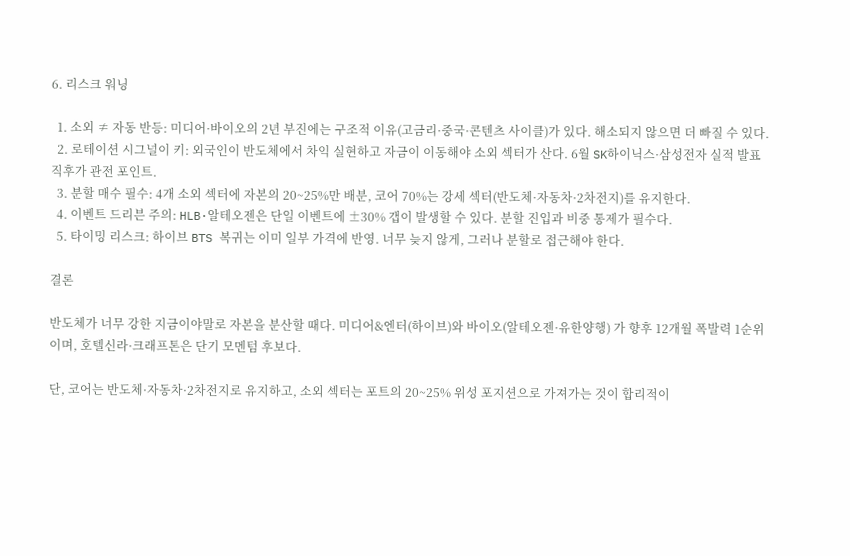6. 리스크 워닝

  1. 소외 ≠ 자동 반등: 미디어·바이오의 2년 부진에는 구조적 이유(고금리·중국·콘텐츠 사이클)가 있다. 해소되지 않으면 더 빠질 수 있다.
  2. 로테이션 시그널이 키: 외국인이 반도체에서 차익 실현하고 자금이 이동해야 소외 섹터가 산다. 6월 SK하이닉스·삼성전자 실적 발표 직후가 관전 포인트.
  3. 분할 매수 필수: 4개 소외 섹터에 자본의 20~25%만 배분, 코어 70%는 강세 섹터(반도체·자동차·2차전지)를 유지한다.
  4. 이벤트 드리븐 주의: HLB·알테오젠은 단일 이벤트에 ±30% 갭이 발생할 수 있다. 분할 진입과 비중 통제가 필수다.
  5. 타이밍 리스크: 하이브 BTS 복귀는 이미 일부 가격에 반영. 너무 늦지 않게, 그러나 분할로 접근해야 한다.

결론

반도체가 너무 강한 지금이야말로 자본을 분산할 때다. 미디어&엔터(하이브)와 바이오(알테오젠·유한양행) 가 향후 12개월 폭발력 1순위이며, 호텔신라·크래프톤은 단기 모멘텀 후보다.

단, 코어는 반도체·자동차·2차전지로 유지하고, 소외 섹터는 포트의 20~25% 위성 포지션으로 가져가는 것이 합리적이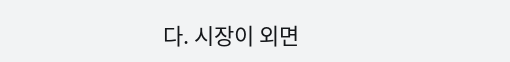다. 시장이 외면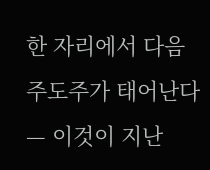한 자리에서 다음 주도주가 태어난다 — 이것이 지난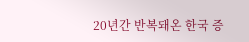20년간 반복돼온 한국 증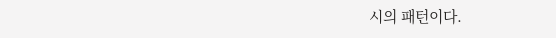시의 패턴이다.